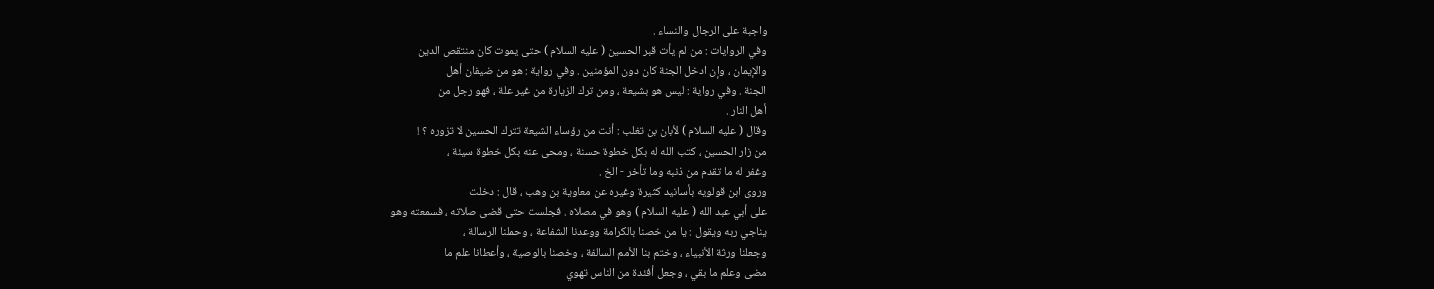واجبة على الرجال والنساء .
وفي الروايات : من لم يأت قبر الحسين ( عليه السلام ) حتى يموت كان منتقص الدين
والإيمان ، وإن ادخل الجنة كان دون المؤمنين . وفي رواية : هو من ضيفان أهل
الجنة . وفي رواية : ليس هو بشيعة ، ومن ترك الزيارة من غير علة ، فهو رجل من
أهل النار .
وقال ( عليه السلام ) لأبان بن تغلب : أنت من رؤساء الشيعة تترك الحسين لا تزوره ؟ !
من زار الحسين ، كتب الله له بكل خطوة حسنة ، ومحى عنه بكل خطوة سيئة ،
وغفر له ما تقدم من ذنبه وما تأخر - الخ .
وروى ابن قولويه بأسانيد كثيرة وغيره عن معاوية بن وهب ، قال : دخلت
على أبي عبد الله ( عليه السلام ) وهو في مصلاه . فجلست حتى قضى صلاته ، فسمعته وهو
يناجي ربه ويقول : يا من خصنا بالكرامة ووعدنا الشفاعة ، وحملنا الرسالة ،
وجعلنا ورثة الأنبياء ، وختم بنا الأمم السالفة ، وخصنا بالوصية ، وأعطانا علم ما
مضى وعلم ما بقي ، وجعل أفئدة من الناس تهوي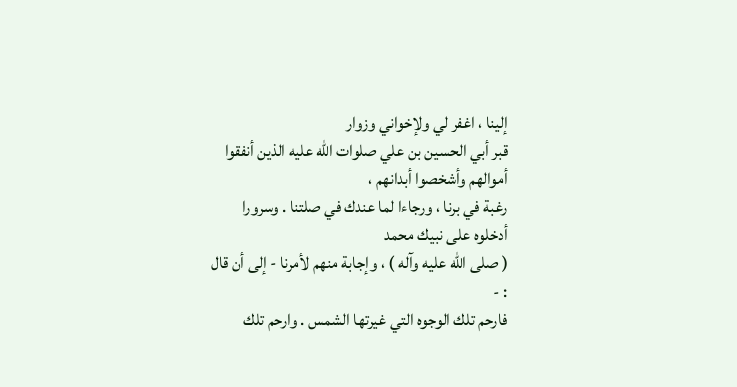إلينا ، اغفر لي ولإخواني وزوار
قبر أبي الحسين بن علي صلوات الله عليه الذين أنفقوا أموالهم وأشخصوا أبدانهم ،
رغبة في برنا ، ورجاءا لما عندك في صلتنا . وسرورا أدخلوه على نبيك محمد
( صلى الله عليه وآله ) ، وإجابة منهم لأمرنا - إلى أن قال : -
فارحم تلك الوجوه التي غيرتها الشمس . وارحم تلك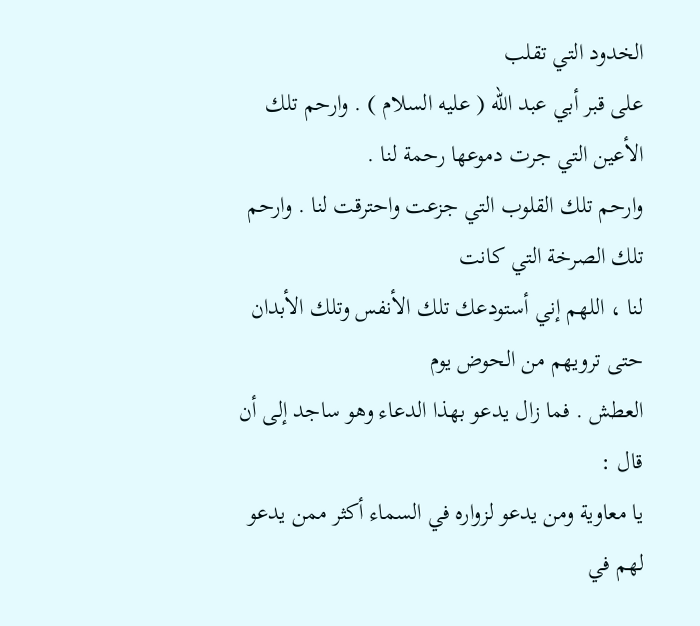الخدود التي تقلب
على قبر أبي عبد الله ( عليه السلام ) . وارحم تلك الأعين التي جرت دموعها رحمة لنا .
وارحم تلك القلوب التي جزعت واحترقت لنا . وارحم تلك الصرخة التي كانت
لنا ، اللهم إني أستودعك تلك الأنفس وتلك الأبدان حتى ترويهم من الحوض يوم
العطش . فما زال يدعو بهذا الدعاء وهو ساجد إلى أن قال :
يا معاوية ومن يدعو لزواره في السماء أكثر ممن يدعو لهم في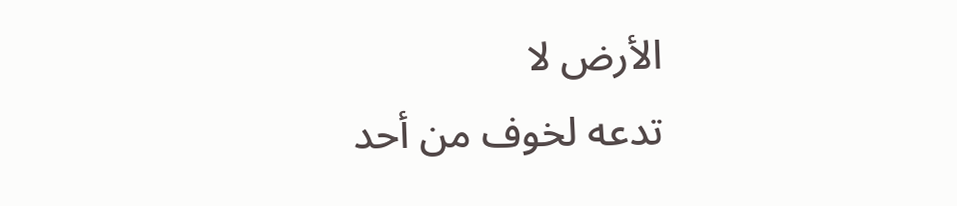الأرض لا
تدعه لخوف من أحد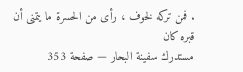. فمن تركه لخوف ، رأى من الحسرة ما يتمنى أن قبره كان
مستدرك سفينة البحار — صفحة 353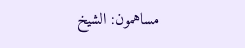مساهمون: الشيخ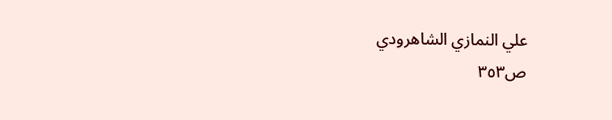علي النمازي الشاهرودي
ص٣٥٣